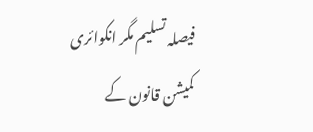فیصلہ تسلیم مگر انکوائری کمیشن قانون کے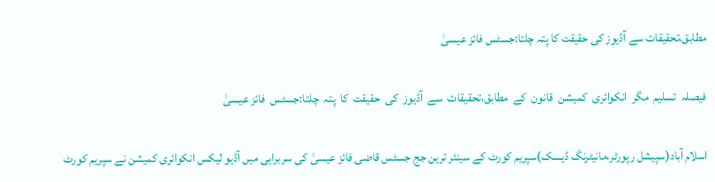مطابق،تحقیقات سے آڈیوز کی حقیقت کا پتہ چلتا:جسٹس فائز عیسیٰ

فیصلہ  تسلیم  مگر  انکوائری  کمیشن  قانون  کے  مطابق،تحقیقات  سے  آڈیوز  کی  حقیقت  کا  پتہ  چلتا:جسٹس  فائز عیسیٰ

اسلام آباد(سپیشل رپورٹر،مانیٹرنگ ڈیسک)سپریم کورٹ کے سینئر ترین جج جسٹس قاضی فائز عیسیٰ کی سربراہی میں آڈیو لیکس انکوائری کمیشن نے سپریم کورٹ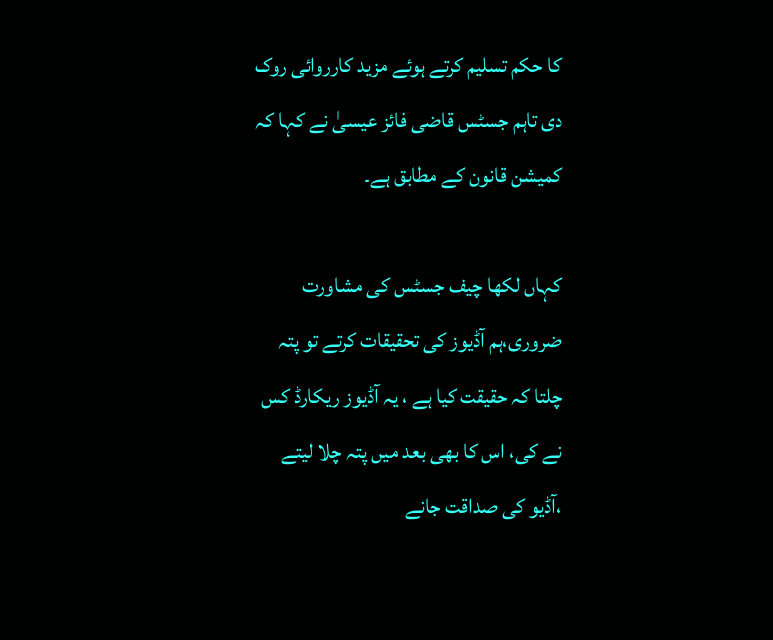کا حکم تسلیم کرتے ہوئے مزید کارروائی روک دی تاہم جسٹس قاضی فائز عیسیٰ نے کہا کہ کمیشن قانون کے مطابق ہے۔

کہاں لکھا چیف جسٹس کی مشاورت ضروری،ہم آڈیوز کی تحقیقات کرتے تو پتہ چلتا کہ حقیقت کیا ہے ، یہ آڈیوز ریکارڈ کس نے کی، اس کا بھی بعد میں پتہ چلا لیتے ،آڈیو کی صداقت جانے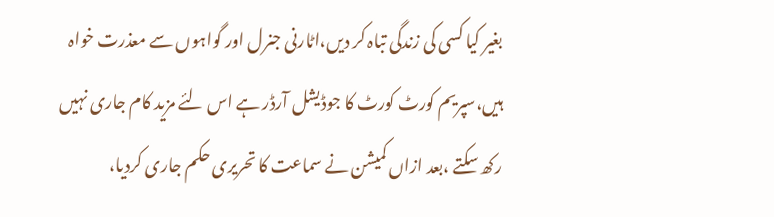بغیر کیا کسی کی زندگی تباہ کر دیں،اٹارنی جنرل اور گواہوں سے معذرت خواہ ہیں،سپریم کورٹ کورٹ کا جوڈیشل آرڈر ہے اس لئے مزید کام جاری نہیں رکھ سکتے ،بعد ازاں کمیشن نے سماعت کا تحریری حکم جاری کردیا،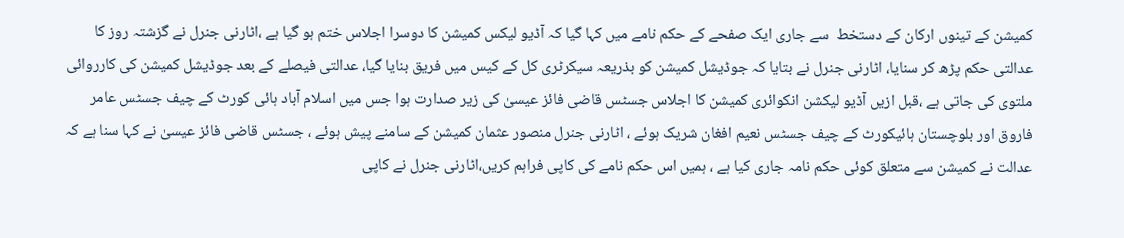کمیشن کے تینوں ارکان کے دستخط  سے جاری ایک صفحے کے حکم نامے میں کہا گیا کہ آڈیو لیکس کمیشن کا دوسرا اجلاس ختم ہو گیا ہے ،اٹارنی جنرل نے گزشتہ روز کا عدالتی حکم پڑھ کر سنایا، اٹارنی جنرل نے بتایا کہ جوڈیشل کمیشن کو بذریعہ سیکرٹری کل کے کیس میں فریق بنایا گیا، عدالتی فیصلے کے بعد جوڈیشل کمیشن کی کارروائی ملتوی کی جاتی ہے ،قبل ازیں آڈیو لیکشن انکوائری کمیشن کا اجلاس جسٹس قاضی فائز عیسیٰ کی زیر صدارت ہوا جس میں اسلام آباد ہائی کورٹ کے چیف جسٹس عامر فاروق اور بلوچستان ہائیکورٹ کے چیف جسٹس نعیم افغان شریک ہوئے ، اٹارنی جنرل منصور عثمان کمیشن کے سامنے پیش ہوئے ، جسٹس قاضی فائز عیسیٰ نے کہا سنا ہے کہ عدالت نے کمیشن سے متعلق کوئی حکم نامہ جاری کیا ہے ، ہمیں اس حکم نامے کی کاپی فراہم کریں،اٹارنی جنرل نے کاپی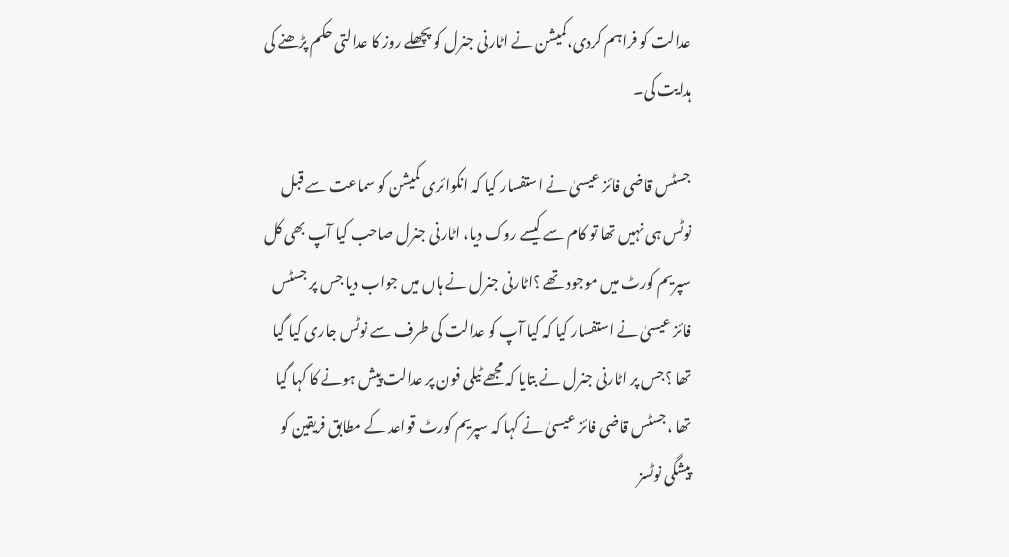عدالت کو فراہم کردی،کمیشن نے اٹارنی جنرل کو پچھلے روز کا عدالتی حکم پڑھنے کی ہدایت کی۔

جسٹس قاضی فائز عیسیٰ نے استفسار کیا کہ انکوائری کمیشن کو سماعت سے قبل نوٹس ہی نہیں تھا تو کام سے کیسے روک دیا، اٹارنی جنرل صاحب کیا آپ بھی کل سپریم کورٹ میں موجود تھے ؟اٹارنی جنرل نے ہاں میں جواب دیا جس پر جسٹس فائز عیسیٰ نے استفسار کیا کہ کیا آپ کو عدالت کی طرف سے نوٹس جاری کیا گیا تھا ؟جس پر اٹارنی جنرل نے بتایا کہ مجھے ٹیلی فون پر عدالت پیش ہونے کا کہا گیا تھا ،جسٹس قاضی فائز عیسیٰ نے کہا کہ سپریم کورٹ قواعد کے مطابق فریقین کو پیشگی نوٹسز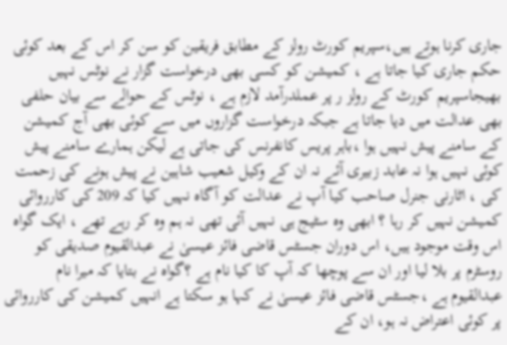جاری کرنا ہوتے ہیں،سپریم کورٹ رولز کے مطابق فریقین کو سن کر اس کے بعد کوئی حکم جاری کیا جاتا ہے ، کمیشن کو کسی بھی درخواست گزار نے نوٹس نہیں بھیجاسپریم کورٹ کے رولز ر پر عملدرآمد لازم ہے ، نوٹس کے حوالے سے بیان حلفی بھی عدالت میں دیا جاتا ہے جبکہ درخواست گزاروں میں سے کوئی بھی آج کمیشن کے سامنے پیش نہیں ہوا ،باہر پریس کانفرنس کی جاتی ہے لیکن ہمارے سامنے پیش کوئی نہیں ہوا نہ عابد زبیری آئے نہ ان کے وکیل شعیب شاہین نے پیش ہونے کی زحمت کی ، اٹارنی جنرل صاحب کیا آپ نے عدالت کو آگاہ نہیں کیا کہ 209 کی کارروائی کمیشن نہیں کر رہا ؟ ابھی وہ سٹیج ہی نہیں آئی تھی نہ ہم وہ کر رہے تھے ، ایک گواہ اس وقت موجود ہیں، اس دوران جسٹس قاضی فائز عیسیٰ نے عبدالقیوم صدیقی کو روسٹرم پر بلا لیا اور ان سے پوچھا کہ آپ کا کیا نام ہے ؟گواہ نے بتایا کہ میرا نام عبدالقیوم ہے ،جسٹس قاضی فائز عیسیٰ نے کہا ہو سکتا ہے انہیں کمیشن کی کارروائی پر کوئی اعتراض نہ ہو، ان کے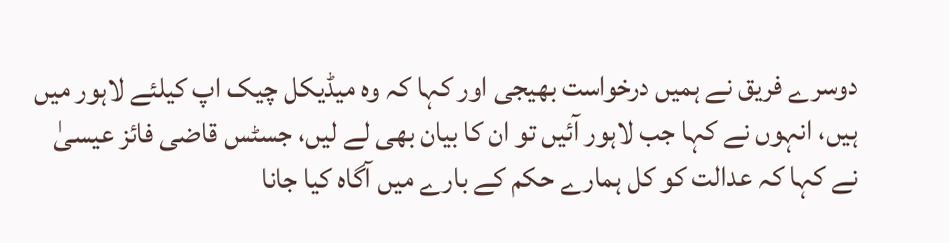دوسرے فریق نے ہمیں درخواست بھیجی اور کہا کہ وہ میڈیکل چیک اپ کیلئے لاہور میں ہیں، انہوں نے کہا جب لاہور آئیں تو ان کا بیان بھی لے لیں، جسٹس قاضی فائز عیسیٰ نے کہا کہ عدالت کو کل ہمارے حکم کے بارے میں آگاہ کیا جانا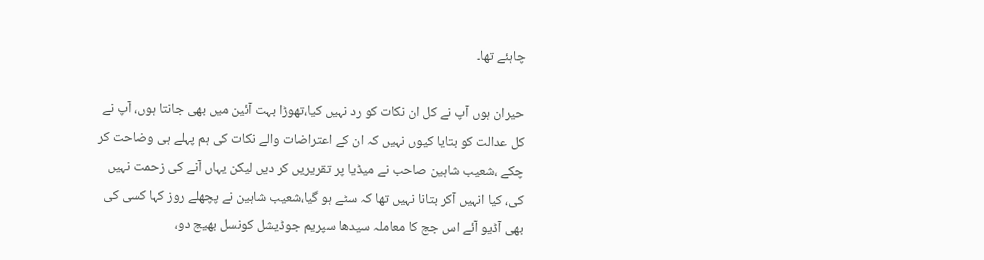چاہئے تھا۔

حیران ہوں آپ نے کل ان نکات کو رد نہیں کیا،تھوڑا بہت آئین میں بھی جانتا ہوں، آپ نے کل عدالت کو بتایا کیوں نہیں کہ ان کے اعتراضات والے نکات کی ہم پہلے ہی وضاحت کر چکے ،شعیب شاہین صاحب نے میڈیا پر تقریریں کر دیں لیکن یہاں آنے کی زحمت نہیں کی، کیا انہیں آکر بتانا نہیں تھا کہ سٹے ہو گیا،شعیب شاہین نے پچھلے روز کہا کسی کی بھی آڈیو آئے اس جج کا معاملہ سیدھا سپریم جوڈیشل کونسل بھیج دو،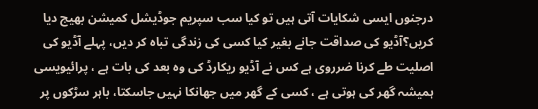درجنوں ایسی شکایات آتی ہیں تو کیا سب سپریم جوڈیشل کمیشن بھیج دیا کریں؟آڈیو کی صداقت جانے بغیر کیا کسی کی زندگی تباہ کر دیں، پہلے آڈیو کی اصلیت طے کرنا ضرروی ہے کس نے آڈیو ریکارڈ کی وہ بعد کی بات ہے ، پرائیویسی ہمیشہ گھر کی ہوتی ہے ، کسی کے گھر میں جھانکا نہیں جاسکتا، باہر سڑکوں پر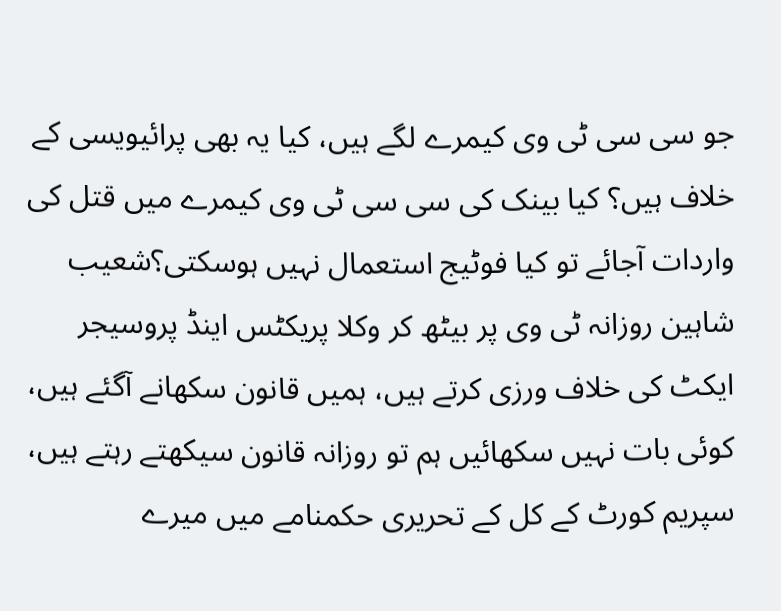جو سی سی ٹی وی کیمرے لگے ہیں، کیا یہ بھی پرائیویسی کے خلاف ہیں؟ کیا بینک کی سی سی ٹی وی کیمرے میں قتل کی واردات آجائے تو کیا فوٹیج استعمال نہیں ہوسکتی؟شعیب شاہین روزانہ ٹی وی پر بیٹھ کر وکلا پریکٹس اینڈ پروسیجر ایکٹ کی خلاف ورزی کرتے ہیں، ہمیں قانون سکھانے آگئے ہیں، کوئی بات نہیں سکھائیں ہم تو روزانہ قانون سیکھتے رہتے ہیں، سپریم کورٹ کے کل کے تحریری حکمنامے میں میرے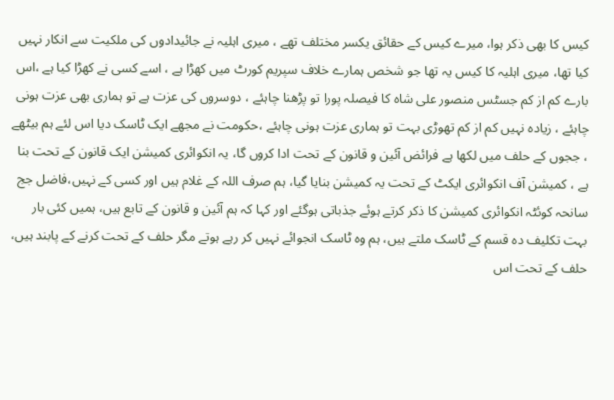کیس کا بھی ذکر ہوا، میرے کیس کے حقائق یکسر مختلف تھے ، میری اہلیہ نے جائیدادوں کی ملکیت سے انکار نہیں کیا تھا، میری اہلیہ کا کیس یہ تھا جو شخص ہمارے خلاف سپریم کورٹ میں کھڑا ہے ، اسے کسی نے کھڑا کیا ہے ،اس بارے کم از کم جسٹس منصور علی شاہ کا فیصلہ پورا تو پڑھنا چاہئے ، دوسروں کی عزت ہے تو ہماری بھی عزت ہونی چاہئے ، زیادہ نہیں کم از کم تھوڑی بہت تو ہماری عزت ہونی چاہئے ،حکومت نے مجھے ایک ٹاسک دیا اس لئے ہم بیٹھے ، ججوں کے حلف میں لکھا ہے فرائض آئین و قانون کے تحت ادا کروں گا، یہ انکوائری کمیشن ایک قانون کے تحت بنا ہے ، کمیشن آف انکوائری ایکٹ کے تحت یہ کمیشن بنایا گیا، ہم صرف اللہ کے غلام ہیں اور کسی کے نہیں،فاضل جج سانحہ کوئٹہ انکوائری کمیشن کا ذکر کرتے ہوئے جذباتی ہوگئے اور کہا کہ ہم آئین و قانون کے تابع ہیں، ہمیں کئی بار بہت تکلیف دہ قسم کے ٹاسک ملتے ہیں، ہم وہ ٹاسک انجوائے نہیں کر رہے ہوتے مگر حلف کے تحت کرنے کے پابند ہیں، حلف کے تحت اس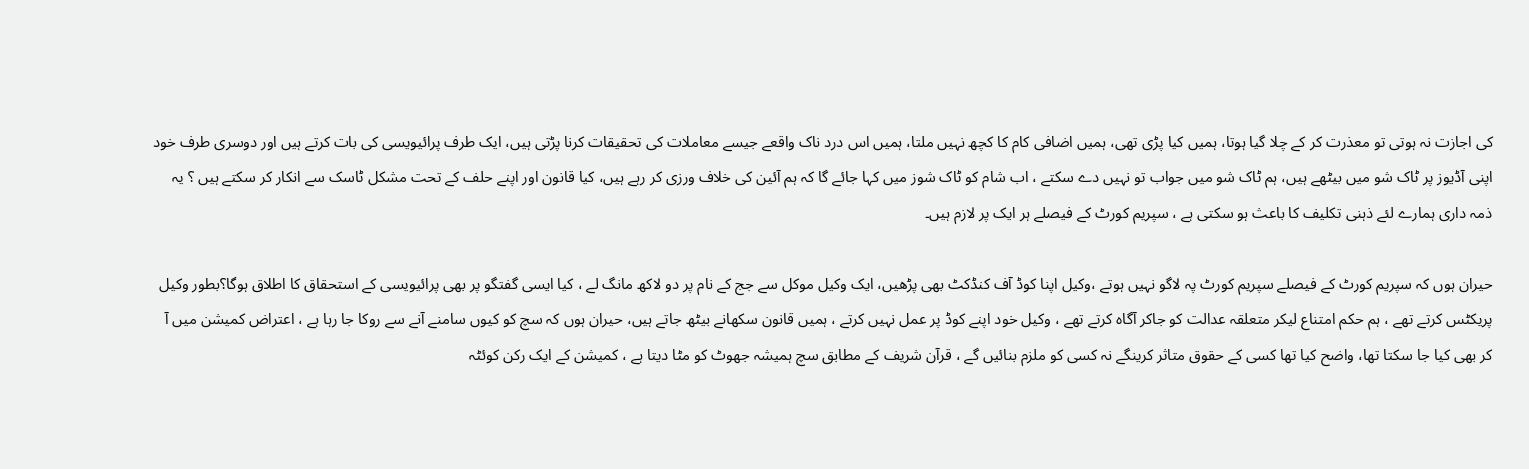کی اجازت نہ ہوتی تو معذرت کر کے چلا گیا ہوتا، ہمیں کیا پڑی تھی، ہمیں اضافی کام کا کچھ نہیں ملتا، ہمیں اس درد ناک واقعے جیسے معاملات کی تحقیقات کرنا پڑتی ہیں، ایک طرف پرائیویسی کی بات کرتے ہیں اور دوسری طرف خود اپنی آڈیوز پر ٹاک شو میں بیٹھے ہیں، ہم ٹاک شو میں جواب تو نہیں دے سکتے ، اب شام کو ٹاک شوز میں کہا جائے گا کہ ہم آئین کی خلاف ورزی کر رہے ہیں، کیا قانون اور اپنے حلف کے تحت مشکل ٹاسک سے انکار کر سکتے ہیں ؟ یہ ذمہ داری ہمارے لئے ذہنی تکلیف کا باعث ہو سکتی ہے ، سپریم کورٹ کے فیصلے ہر ایک پر لازم ہیں۔

حیران ہوں کہ سپریم کورٹ کے فیصلے سپریم کورٹ پہ لاگو نہیں ہوتے ،وکیل اپنا کوڈ آف کنڈکٹ بھی پڑھیں، ایک وکیل موکل سے جج کے نام پر دو لاکھ مانگ لے ، کیا ایسی گفتگو پر بھی پرائیویسی کے استحقاق کا اطلاق ہوگا؟بطور وکیل پریکٹس کرتے تھے ، ہم حکم امتناع لیکر متعلقہ عدالت کو جاکر آگاہ کرتے تھے ، وکیل خود اپنے کوڈ پر عمل نہیں کرتے ، ہمیں قانون سکھانے بیٹھ جاتے ہیں، حیران ہوں کہ سچ کو کیوں سامنے آنے سے روکا جا رہا ہے ، اعتراض کمیشن میں آ کر بھی کیا جا سکتا تھا، واضح کیا تھا کسی کے حقوق متاثر کرینگے نہ کسی کو ملزم بنائیں گے ، قرآن شریف کے مطابق سچ ہمیشہ جھوٹ کو مٹا دیتا ہے ، کمیشن کے ایک رکن کوئٹہ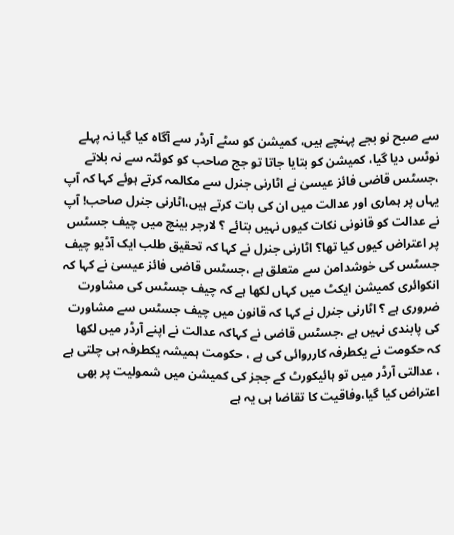سے صبح نو بجے پہنچے ہیں، کمیشن کو سٹے آرڈر سے آگاہ کیا گیا نہ پہلے نوٹس دیا گیا، کمیشن کو بتایا جاتا تو جج صاحب کو کوئٹہ سے نہ بلاتے ،جسٹس قاضی فائز عیسیٰ نے اٹارنی جنرل سے مکالمہ کرتے ہوئے کہا کہ آپ یہاں پر ہماری اور عدالت میں ان کی بات کرتے ہیں،اٹارنی جنرل صاحب! آپ نے عدالت کو قانونی نکات کیوں نہیں بتائے ؟ لارجر بینچ میں چیف جسٹس پر اعتراض کیوں کیا تھا؟ اٹارنی جنرل نے کہا کہ تحقیق طلب ایک آڈیو چیف جسٹس کی خوشدامن سے متعلق ہے ،جسٹس قاضی فائز عیسیٰ نے کہا کہ انکوائری کمیشن ایکٹ میں کہاں لکھا ہے کہ چیف جسٹس کی مشاورت ضروری ہے ؟ اٹارنی جنرل نے کہا کہ قانون میں چیف جسٹس سے مشاورت کی پابندی نہیں ہے ،جسٹس قاضی نے کہاکہ عدالت نے اپنے آرڈر میں لکھا کہ حکومت نے یکطرفہ کارروائی کی ہے ، حکومت ہمیشہ یکطرفہ ہی چلتی ہے ، عدالتی آرڈر میں تو ہائیکورٹ کے ججز کی کمیشن میں شمولیت پر بھی اعتراض کیا گیا،وفاقیت کا تقاضا ہی یہ ہے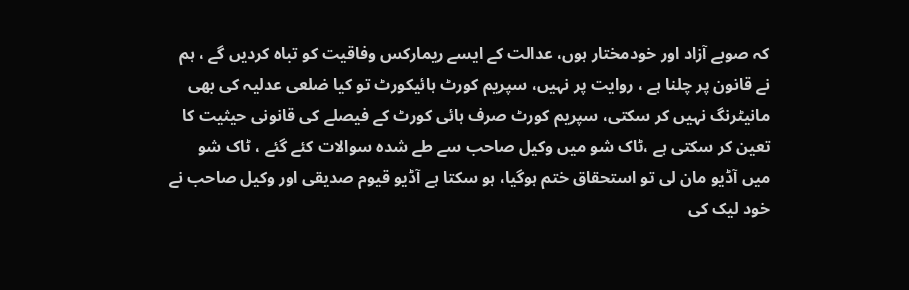کہ صوبے آزاد اور خودمختار ہوں، عدالت کے ایسے ریمارکس وفاقیت کو تباہ کردیں گے ، ہم نے قانون پر چلنا ہے ، روایت پر نہیں، سپریم کورٹ ہائیکورٹ تو کیا ضلعی عدلیہ کی بھی مانیٹرنگ نہیں کر سکتی، سپریم کورٹ صرف ہائی کورٹ کے فیصلے کی قانونی حیثیت کا تعین کر سکتی ہے ،ٹاک شو میں وکیل صاحب سے طے شدہ سوالات کئے گئے ، ٹاک شو میں آڈیو مان لی تو استحقاق ختم ہوگیا، ہو سکتا ہے آڈیو قیوم صدیقی اور وکیل صاحب نے خود لیک کی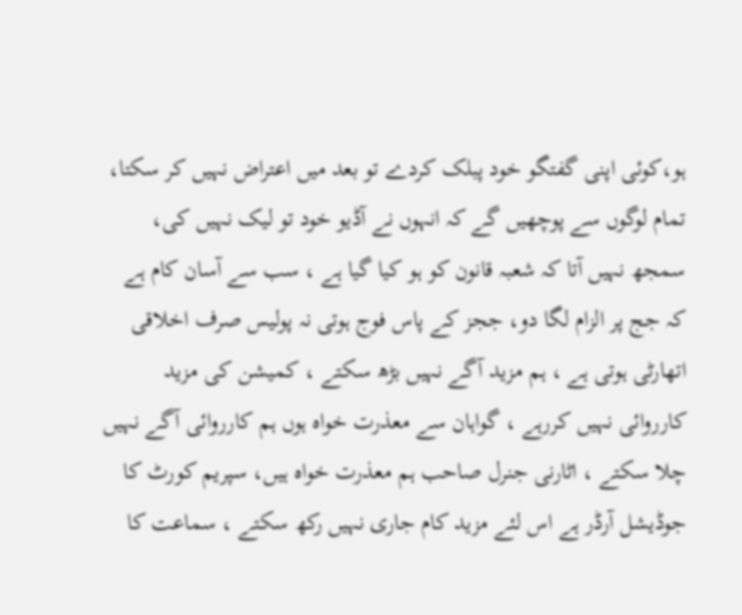ہو،کوئی اپنی گفتگو خود پبلک کردے تو بعد میں اعتراض نہیں کر سکتا، تمام لوگوں سے پوچھیں گے کہ انہوں نے آڈیو خود تو لیک نہیں کی، سمجھ نہیں آتا کہ شعبہ قانون کو ہو کیا گیا ہے ، سب سے آسان کام ہے کہ جج پر الزام لگا دو، ججز کے پاس فوج ہوتی نہ پولیس صرف اخلاقی اتھارٹی ہوتی ہے ، ہم مزید آگے نہیں بڑھ سکتے ، کمیشن کی مزید کارروائی نہیں کررہے ، گواہان سے معذرت خواہ ہوں ہم کارروائی آگے نہیں چلا سکتے ، اٹارنی جنرل صاحب ہم معذرت خواہ ہیں، سپریم کورٹ کا جوڈیشل آرڈر ہے اس لئے مزید کام جاری نہیں رکھ سکتے ، سماعت کا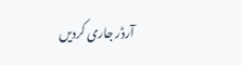آرڈر جاری کردیں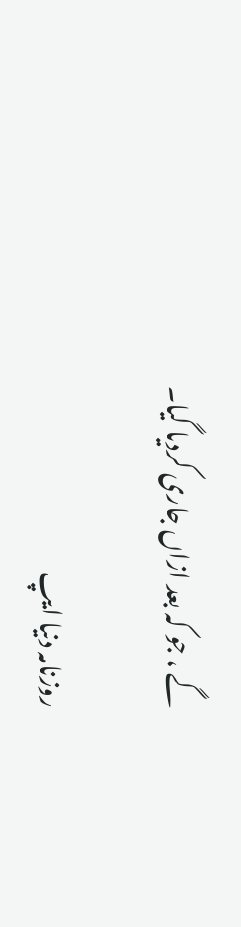گے ، جو کہ بعد ازاں جاری کردیا گیا۔

روزنامہ دنیا ایپ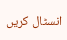انسٹال کریں